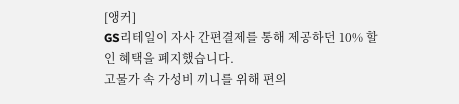[앵커]
GS리테일이 자사 간편결제를 통해 제공하던 10% 할인 혜택을 폐지했습니다.
고물가 속 가성비 끼니를 위해 편의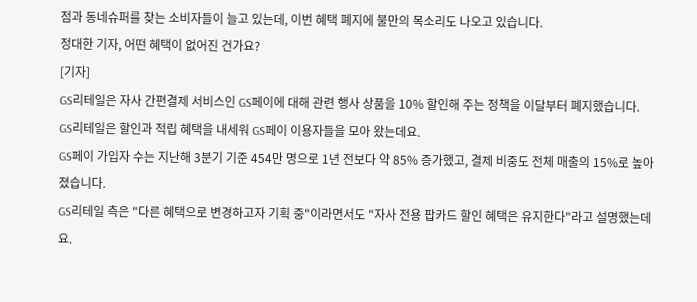점과 동네슈퍼를 찾는 소비자들이 늘고 있는데, 이번 혜택 폐지에 불만의 목소리도 나오고 있습니다.
정대한 기자, 어떤 혜택이 없어진 건가요?
[기자]
GS리테일은 자사 간편결제 서비스인 GS페이에 대해 관련 행사 상품을 10% 할인해 주는 정책을 이달부터 폐지했습니다.
GS리테일은 할인과 적립 혜택을 내세워 GS페이 이용자들을 모아 왔는데요.
GS페이 가입자 수는 지난해 3분기 기준 454만 명으로 1년 전보다 약 85% 증가했고, 결제 비중도 전체 매출의 15%로 높아졌습니다.
GS리테일 측은 "다른 혜택으로 변경하고자 기획 중"이라면서도 "자사 전용 팝카드 할인 혜택은 유지한다"라고 설명했는데요.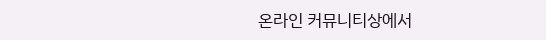온라인 커뮤니티상에서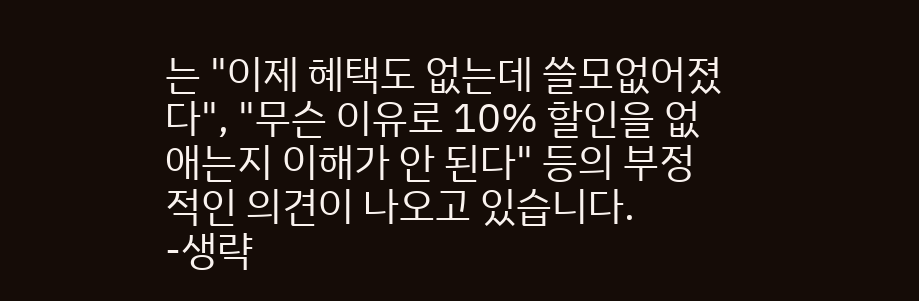는 "이제 혜택도 없는데 쓸모없어졌다", "무슨 이유로 10% 할인을 없애는지 이해가 안 된다" 등의 부정적인 의견이 나오고 있습니다.
-생략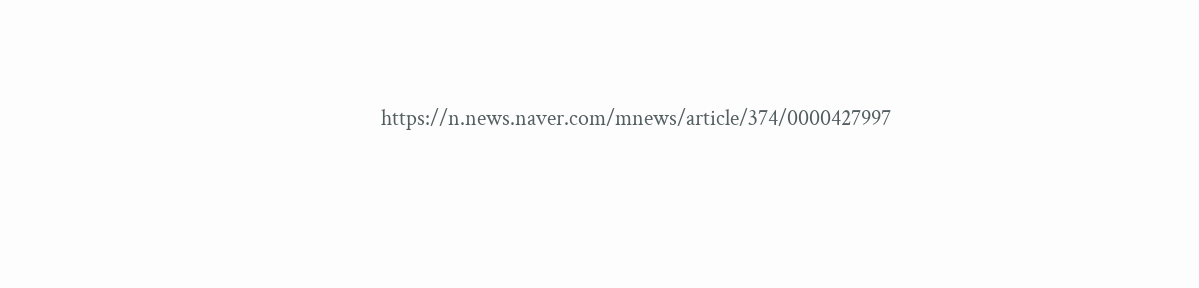https://n.news.naver.com/mnews/article/374/0000427997